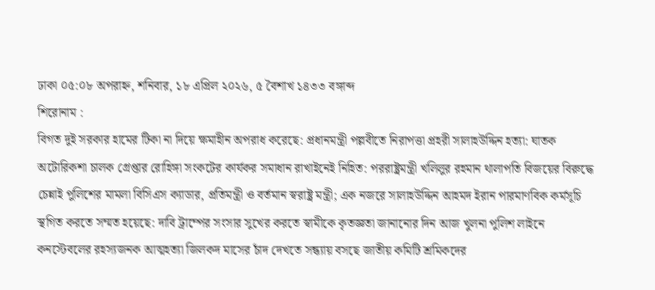ঢাকা ০৫:০৮ অপরাহ্ন, শনিবার, ১৮ এপ্রিল ২০২৬, ৫ বৈশাখ ১৪৩৩ বঙ্গাব্দ
শিরোনাম :
বিগত দুই সরকার হামের টিকা না দিয়ে ক্ষমাহীন অপরাধ করেছে: প্রধানমন্ত্রী পল্লবীতে নিরাপত্তা প্রহরী সালাহউদ্দিন হত্যা: ঘাতক অটোরিকশা চালক গ্রেপ্তার রোহিঙ্গা সংকটের কার্যকর সমাধান রাখাইনেই নিহিত: পররাষ্ট্রমন্ত্রী খলিলুর রহমান থালাপতি বিজয়ের বিরুদ্ধে চেন্নাই পুলিশের মামলা বিসিএস ক্যাডার, প্রতিমন্ত্রী ও বর্তমান স্বরাষ্ট্র মন্ত্রী; এক নজরে সালাহউদ্দিন আহমদ ইরান পারমাণবিক কর্মসূচি স্থগিত করতে সম্মত হয়েছে: দাবি ট্রাম্পের সংসার সুখের করতে স্বামীকে কৃতজ্ঞতা জানানোর দিন আজ খুলনা পুলিশ লাইনে কনস্টেবলের রহস্যজনক আত্মহত্যা জিলকদ মাসের চাঁদ দেখতে সন্ধ্যায় বসছে জাতীয় কমিটি শ্রমিকদের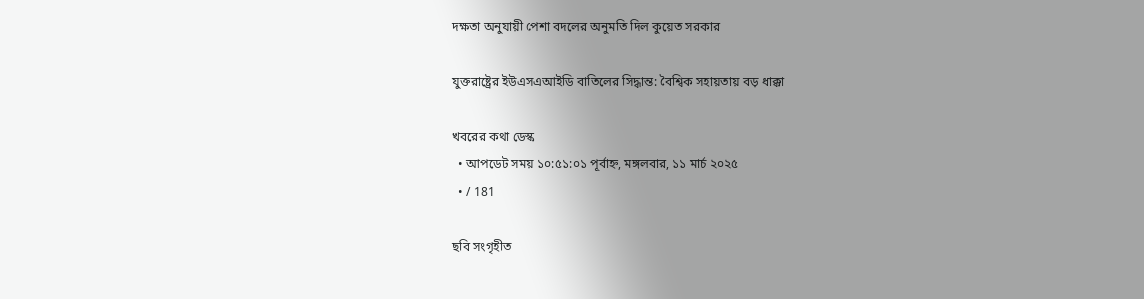দক্ষতা অনুযায়ী পেশা বদলের অনুমতি দিল কুয়েত সরকার

যুক্তরাষ্ট্রের ইউএসএআইডি বাতিলের সিদ্ধান্ত: বৈশ্বিক সহায়তায় বড় ধাক্কা

খবরের কথা ডেস্ক
  • আপডেট সময় ১০:৫১:০১ পূর্বাহ্ন, মঙ্গলবার, ১১ মার্চ ২০২৫
  • / 181

ছবি সংগৃহীত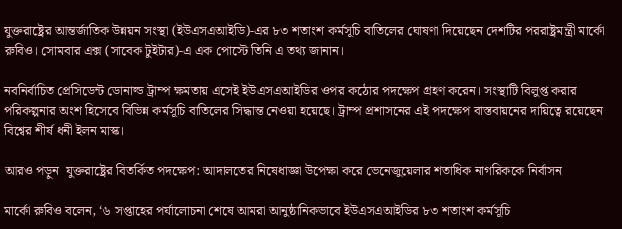যুক্তরাষ্ট্রের আন্তর্জাতিক উন্নয়ন সংস্থা (ইউএসএআইডি)-এর ৮৩ শতাংশ কর্মসূচি বাতিলের ঘোষণা দিয়েছেন দেশটির পররাষ্ট্রমন্ত্রী মার্কো রুবিও। সোমবার এক্স (সাবেক টুইটার)-এ এক পোস্টে তিনি এ তথ্য জানান।

নবনির্বাচিত প্রেসিডেন্ট ডোনাল্ড ট্রাম্প ক্ষমতায় এসেই ইউএসএআইডির ওপর কঠোর পদক্ষেপ গ্রহণ করেন। সংস্থাটি বিলুপ্ত করার পরিকল্পনার অংশ হিসেবে বিভিন্ন কর্মসূচি বাতিলের সিদ্ধান্ত নেওয়া হয়েছে। ট্রাম্প প্রশাসনের এই পদক্ষেপ বাস্তবায়নের দায়িত্বে রয়েছেন বিশ্বের শীর্ষ ধনী ইলন মাস্ক।

আরও পড়ুন  যুক্তরাষ্ট্রের বিতর্কিত পদক্ষেপ: আদালতের নিষেধাজ্ঞা উপেক্ষা করে ভেনেজুয়েলার শতাধিক নাগরিককে নির্বাসন

মার্কো রুবিও বলেন, ‘৬ সপ্তাহের পর্যালোচনা শেষে আমরা আনুষ্ঠানিকভাবে ইউএসএআইডির ৮৩ শতাংশ কর্মসূচি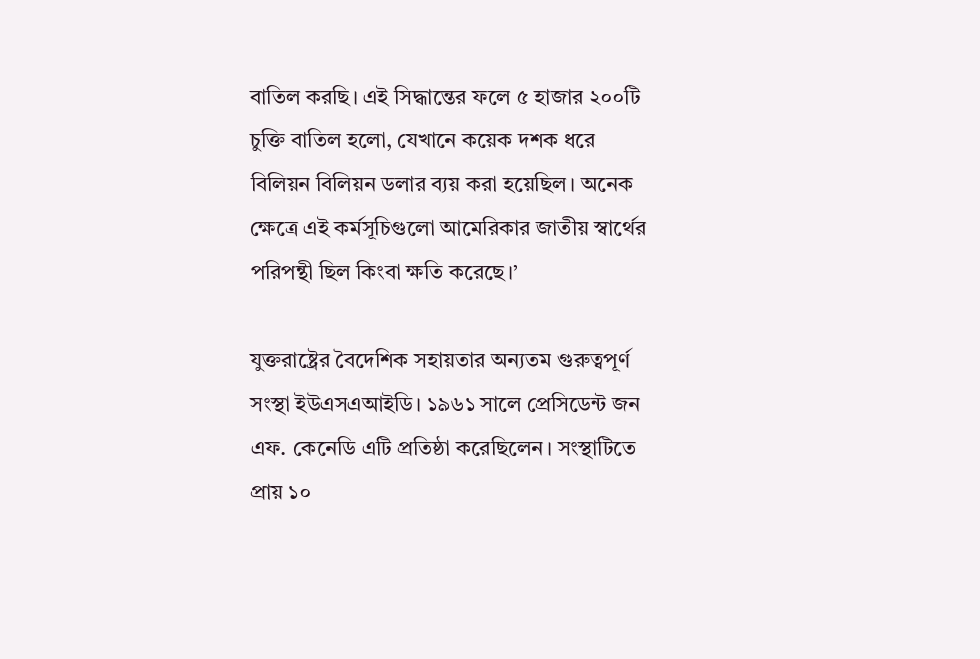বাতিল করছি। এই সিদ্ধান্তের ফলে ৫ হাজার ২০০টি চুক্তি বাতিল হলো, যেখানে কয়েক দশক ধরে বিলিয়ন বিলিয়ন ডলার ব্যয় করা হয়েছিল। অনেক ক্ষেত্রে এই কর্মসূচিগুলো আমেরিকার জাতীয় স্বার্থের পরিপন্থী ছিল কিংবা ক্ষতি করেছে।’

যুক্তরাষ্ট্রের বৈদেশিক সহায়তার অন্যতম গুরুত্বপূর্ণ সংস্থা ইউএসএআইডি। ১৯৬১ সালে প্রেসিডেন্ট জন এফ. কেনেডি এটি প্রতিষ্ঠা করেছিলেন। সংস্থাটিতে প্রায় ১০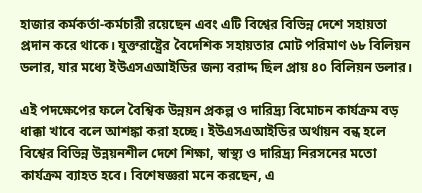হাজার কর্মকর্তা-কর্মচারী রয়েছেন এবং এটি বিশ্বের বিভিন্ন দেশে সহায়তা প্রদান করে থাকে। যুক্তরাষ্ট্রের বৈদেশিক সহায়তার মোট পরিমাণ ৬৮ বিলিয়ন ডলার, যার মধ্যে ইউএসএআইডির জন্য বরাদ্দ ছিল প্রায় ৪০ বিলিয়ন ডলার।

এই পদক্ষেপের ফলে বৈশ্বিক উন্নয়ন প্রকল্প ও দারিদ্র্য বিমোচন কার্যক্রম বড় ধাক্কা খাবে বলে আশঙ্কা করা হচ্ছে। ইউএসএআইডির অর্থায়ন বন্ধ হলে বিশ্বের বিভিন্ন উন্নয়নশীল দেশে শিক্ষা, স্বাস্থ্য ও দারিদ্র্য নিরসনের মতো কার্যক্রম ব্যাহত হবে। বিশেষজ্ঞরা মনে করছেন, এ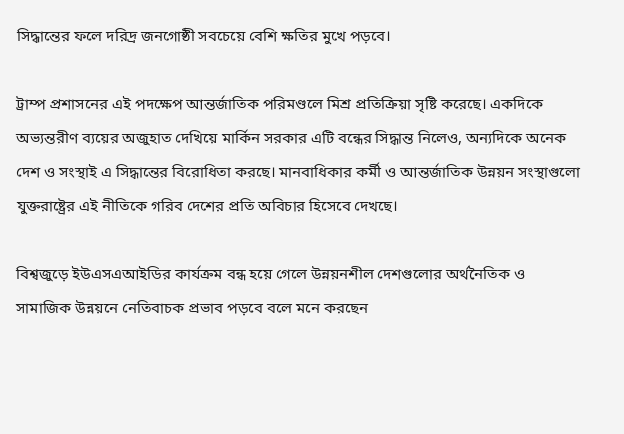সিদ্ধান্তের ফলে দরিদ্র জনগোষ্ঠী সবচেয়ে বেশি ক্ষতির মুখে পড়বে।

ট্রাম্প প্রশাসনের এই পদক্ষেপ আন্তর্জাতিক পরিমণ্ডলে মিশ্র প্রতিক্রিয়া সৃষ্টি করেছে। একদিকে অভ্যন্তরীণ ব্যয়ের অজুহাত দেখিয়ে মার্কিন সরকার এটি বন্ধের সিদ্ধান্ত নিলেও, অন্যদিকে অনেক দেশ ও সংস্থাই এ সিদ্ধান্তের বিরোধিতা করছে। মানবাধিকার কর্মী ও আন্তর্জাতিক উন্নয়ন সংস্থাগুলো যুক্তরাষ্ট্রের এই নীতিকে গরিব দেশের প্রতি অবিচার হিসেবে দেখছে।

বিশ্বজুড়ে ইউএসএআইডির কার্যক্রম বন্ধ হয়ে গেলে উন্নয়নশীল দেশগুলোর অর্থনৈতিক ও সামাজিক উন্নয়নে নেতিবাচক প্রভাব পড়বে বলে মনে করছেন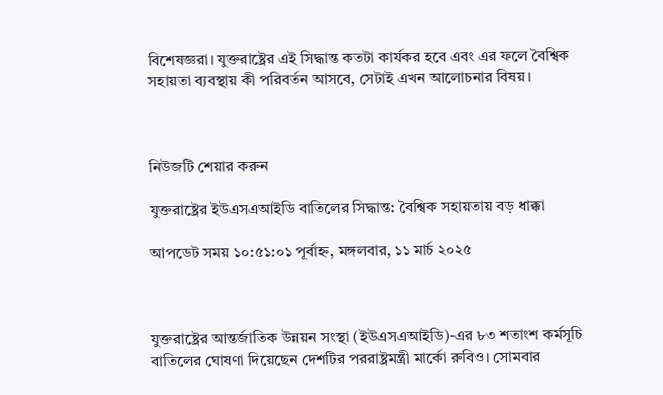বিশেষজ্ঞরা। যুক্তরাষ্ট্রের এই সিদ্ধান্ত কতটা কার্যকর হবে এবং এর ফলে বৈশ্বিক সহায়তা ব্যবস্থায় কী পরিবর্তন আসবে, সেটাই এখন আলোচনার বিষয়।



নিউজটি শেয়ার করুন

যুক্তরাষ্ট্রের ইউএসএআইডি বাতিলের সিদ্ধান্ত: বৈশ্বিক সহায়তায় বড় ধাক্কা

আপডেট সময় ১০:৫১:০১ পূর্বাহ্ন, মঙ্গলবার, ১১ মার্চ ২০২৫



যুক্তরাষ্ট্রের আন্তর্জাতিক উন্নয়ন সংস্থা (ইউএসএআইডি)-এর ৮৩ শতাংশ কর্মসূচি বাতিলের ঘোষণা দিয়েছেন দেশটির পররাষ্ট্রমন্ত্রী মার্কো রুবিও। সোমবার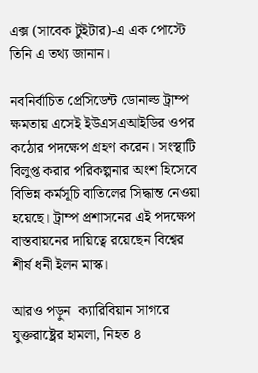এক্স (সাবেক টুইটার)-এ এক পোস্টে তিনি এ তথ্য জানান।

নবনির্বাচিত প্রেসিডেন্ট ডোনাল্ড ট্রাম্প ক্ষমতায় এসেই ইউএসএআইডির ওপর কঠোর পদক্ষেপ গ্রহণ করেন। সংস্থাটি বিলুপ্ত করার পরিকল্পনার অংশ হিসেবে বিভিন্ন কর্মসূচি বাতিলের সিদ্ধান্ত নেওয়া হয়েছে। ট্রাম্প প্রশাসনের এই পদক্ষেপ বাস্তবায়নের দায়িত্বে রয়েছেন বিশ্বের শীর্ষ ধনী ইলন মাস্ক।

আরও পড়ুন  ক্যারিবিয়ান সাগরে যুক্তরাষ্ট্রের হামলা, নিহত ৪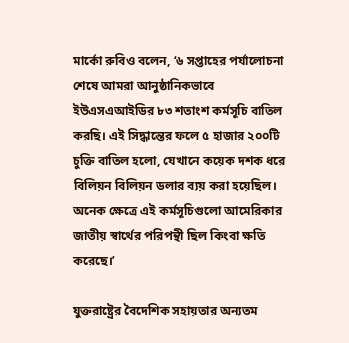মার্কো রুবিও বলেন, ‘৬ সপ্তাহের পর্যালোচনা শেষে আমরা আনুষ্ঠানিকভাবে ইউএসএআইডির ৮৩ শতাংশ কর্মসূচি বাতিল করছি। এই সিদ্ধান্তের ফলে ৫ হাজার ২০০টি চুক্তি বাতিল হলো, যেখানে কয়েক দশক ধরে বিলিয়ন বিলিয়ন ডলার ব্যয় করা হয়েছিল। অনেক ক্ষেত্রে এই কর্মসূচিগুলো আমেরিকার জাতীয় স্বার্থের পরিপন্থী ছিল কিংবা ক্ষতি করেছে।’

যুক্তরাষ্ট্রের বৈদেশিক সহায়তার অন্যতম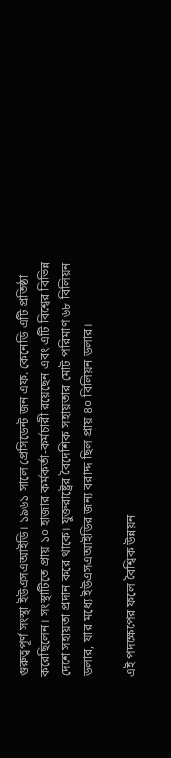গুরুত্বপূর্ণ সংস্থা ইউএসএআইডি। ১৯৬১ সালে প্রেসিডেন্ট জন এফ. কেনেডি এটি প্রতিষ্ঠা করেছিলেন। সংস্থাটিতে প্রায় ১০ হাজার কর্মকর্তা-কর্মচারী রয়েছেন এবং এটি বিশ্বের বিভিন্ন দেশে সহায়তা প্রদান করে থাকে। যুক্তরাষ্ট্রের বৈদেশিক সহায়তার মোট পরিমাণ ৬৮ বিলিয়ন ডলার, যার মধ্যে ইউএসএআইডির জন্য বরাদ্দ ছিল প্রায় ৪০ বিলিয়ন ডলার।

এই পদক্ষেপের ফলে বৈশ্বিক উন্নয়ন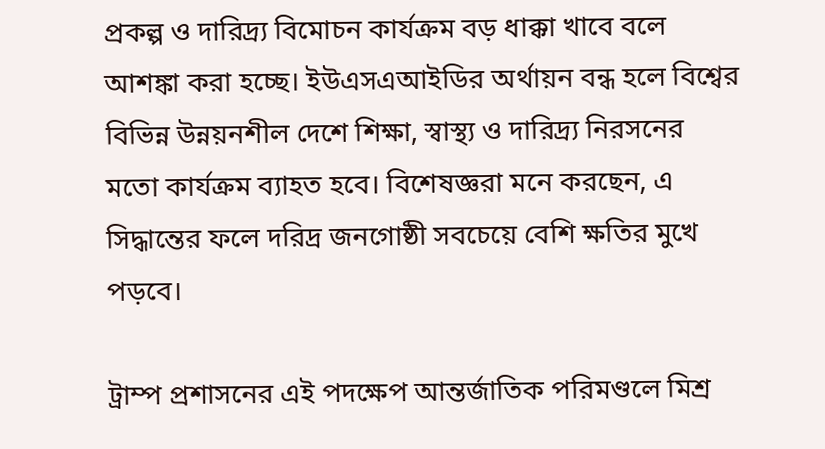প্রকল্প ও দারিদ্র্য বিমোচন কার্যক্রম বড় ধাক্কা খাবে বলে আশঙ্কা করা হচ্ছে। ইউএসএআইডির অর্থায়ন বন্ধ হলে বিশ্বের বিভিন্ন উন্নয়নশীল দেশে শিক্ষা, স্বাস্থ্য ও দারিদ্র্য নিরসনের মতো কার্যক্রম ব্যাহত হবে। বিশেষজ্ঞরা মনে করছেন, এ সিদ্ধান্তের ফলে দরিদ্র জনগোষ্ঠী সবচেয়ে বেশি ক্ষতির মুখে পড়বে।

ট্রাম্প প্রশাসনের এই পদক্ষেপ আন্তর্জাতিক পরিমণ্ডলে মিশ্র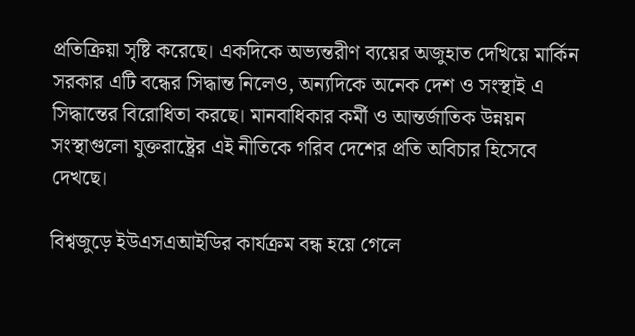প্রতিক্রিয়া সৃষ্টি করেছে। একদিকে অভ্যন্তরীণ ব্যয়ের অজুহাত দেখিয়ে মার্কিন সরকার এটি বন্ধের সিদ্ধান্ত নিলেও, অন্যদিকে অনেক দেশ ও সংস্থাই এ সিদ্ধান্তের বিরোধিতা করছে। মানবাধিকার কর্মী ও আন্তর্জাতিক উন্নয়ন সংস্থাগুলো যুক্তরাষ্ট্রের এই নীতিকে গরিব দেশের প্রতি অবিচার হিসেবে দেখছে।

বিশ্বজুড়ে ইউএসএআইডির কার্যক্রম বন্ধ হয়ে গেলে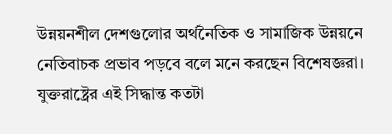উন্নয়নশীল দেশগুলোর অর্থনৈতিক ও সামাজিক উন্নয়নে নেতিবাচক প্রভাব পড়বে বলে মনে করছেন বিশেষজ্ঞরা। যুক্তরাষ্ট্রের এই সিদ্ধান্ত কতটা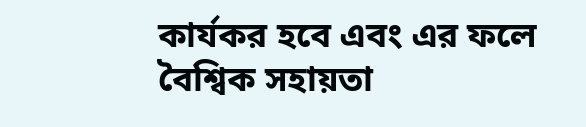কার্যকর হবে এবং এর ফলে বৈশ্বিক সহায়তা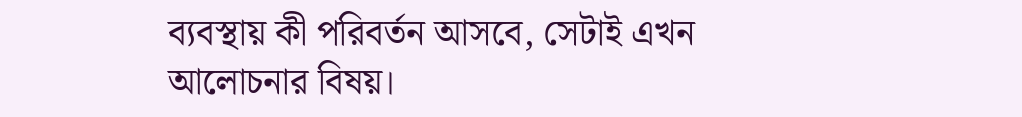ব্যবস্থায় কী পরিবর্তন আসবে, সেটাই এখন আলোচনার বিষয়।